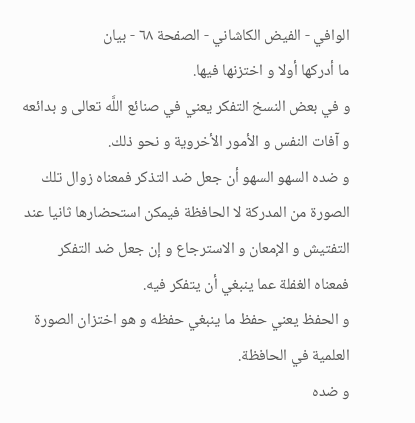الوافي - الفيض الكاشاني - الصفحة ٦٨ - بیان
ما أدركها أولا و اختزنها فيها.
و في بعض النسخ التفكر يعني في صنائع اللَّه تعالى و بدائعه و آفات النفس و الأمور الأخروية و نحو ذلك.
و ضده السهو السهو أن جعل ضد التذكر فمعناه زوال تلك الصورة من المدركة لا الحافظة فيمكن استحضارها ثانيا عند التفتيش و الإمعان و الاسترجاع و إن جعل ضد التفكر فمعناه الغفلة عما ينبغي أن يتفكر فيه.
و الحفظ يعني حفظ ما ينبغي حفظه و هو اختزان الصورة العلمية في الحافظة.
و ضده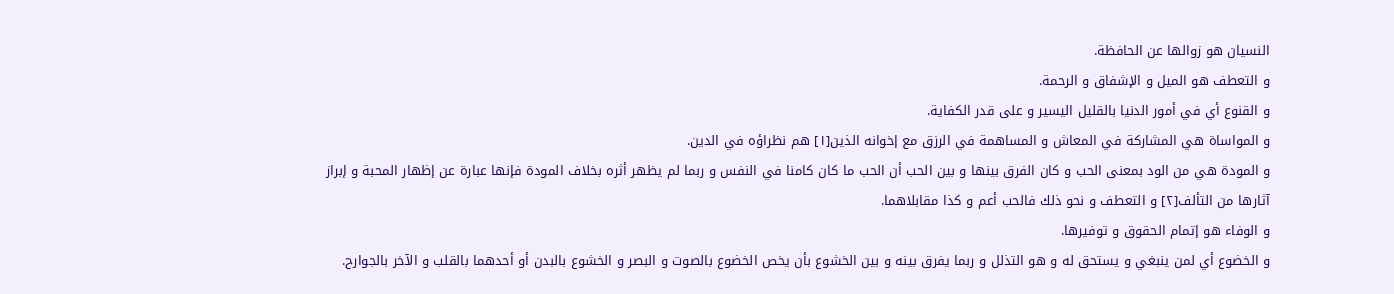النسيان هو زوالها عن الحافظة.
و التعطف هو الميل و الإشفاق و الرحمة.
و القنوع أي في أمور الدنيا بالقليل اليسير و على قدر الكفاية.
و المواساة هي المشاركة في المعاش و المساهمة في الرزق مع إخوانه الذين[١] هم نظراؤه في الدين.
و المودة هي من الود بمعنى الحب و كان الفرق بينها و بين الحب أن الحب ما كان كامنا في النفس و ربما لم يظهر أثره بخلاف المودة فإنها عبارة عن إظهار المحبة و إبراز آثارها من التألف[٢] و التعطف و نحو ذلك فالحب أعم و كذا مقابلاهما.
و الوفاء هو إتمام الحقوق و توفيرها.
و الخضوع أي لمن ينبغي و يستحق له و هو التذلل و ربما يفرق بينه و بين الخشوع بأن يخص الخضوع بالصوت و البصر و الخشوع بالبدن أو أحدهما بالقلب و الآخر بالجوارح.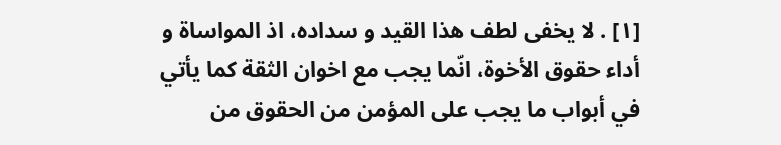[١] . لا يخفى لطف هذا القيد و سداده، اذ المواساة و أداء حقوق الأخوة، انّما يجب مع اخوان الثقة كما يأتي في أبواب ما يجب على المؤمن من الحقوق من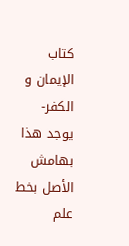كتاب الإيمان و الكفر- يوجد هذا بهامش الأصل بخط علم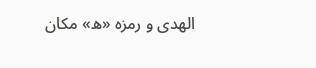الهدى و رمزه «ه» مكان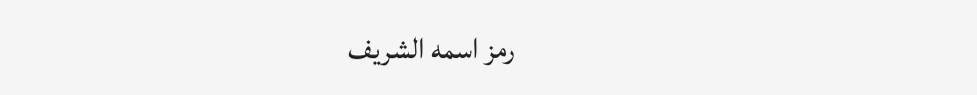رمز اسمه الشريف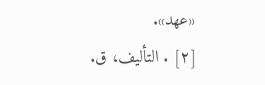«عهد».
[٢] . التأليف، ق.